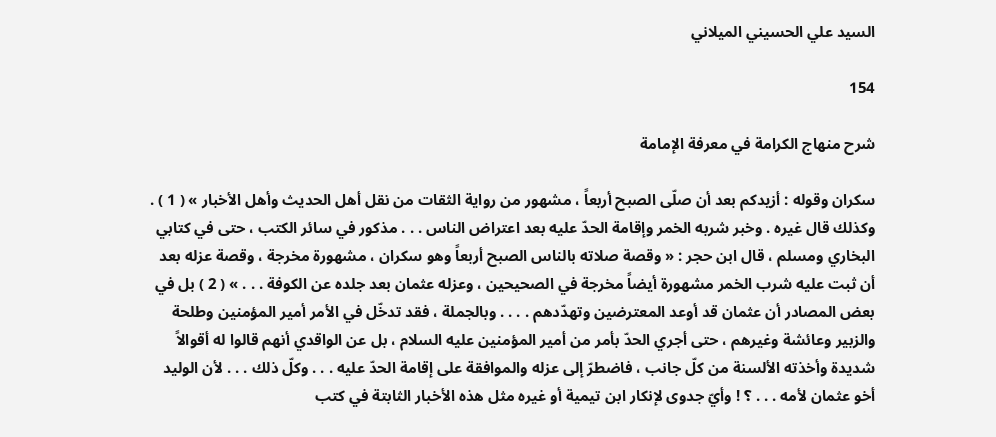السيد علي الحسيني الميلاني

154

شرح منهاج الكرامة في معرفة الإمامة

سكران وقوله : أزيدكم بعد أن صلّى الصبح أربعاً ، مشهور من رواية الثقات من نقل أهل الحديث وأهل الأخبار » ( 1 ) . وكذلك قال غيره . وخبر شربه الخمر وإقامة الحدّ عليه بعد اعتراض الناس . . . مذكور في سائر الكتب ، حتى في كتابي البخاري ومسلم ، قال ابن حجر : « وقصة صلاته بالناس الصبح أربعاً وهو سكران ، مشهورة مخرجة ، وقصة عزله بعد أن ثبت عليه شرب الخمر مشهورة أيضاً مخرجة في الصحيحين ، وعزله عثمان بعد جلده عن الكوفة . . . » ( 2 ) بل في بعض المصادر أن عثمان قد أوعد المعترضين وتهدّدهم . . . . وبالجملة ، فقد تدخّل في الأمر أمير المؤمنين وطلحة والزبير وعائشة وغيرهم ، حتى أجري الحدّ بأمر من أمير المؤمنين عليه السلام ، بل عن الواقدي أنهم قالوا له أقوالاً شديدة وأخذته الألسنة من كلّ جانب ، فاضطرّ إلى عزله والموافقة على إقامة الحدّ عليه . . . وكلّ ذلك . . . لأن الوليد أخو عثمان لأمه . . . ؟ ! وأيّ جدوى لإنكار ابن تيمية أو غيره مثل هذه الأخبار الثابتة في كتب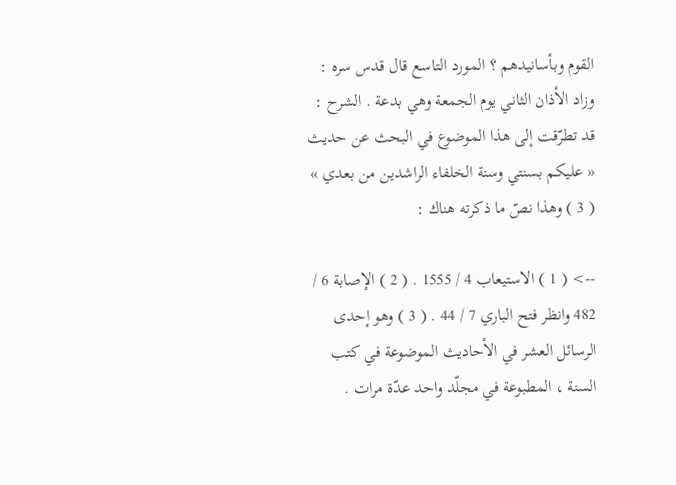القوم وبأسانيدهم ؟ المورد التاسع قال قدس سره : وزاد الأذان الثاني يوم الجمعة وهي بدعة . الشرح : قد تطرّقت إلى هذا الموضوع في البحث عن حديث « عليكم بسنتي وسنة الخلفاء الراشدين من بعدي » ( 3 ) وهذا نصّ ما ذكرته هناك :

--> ( 1 ) الاستيعاب 4 / 1555 . ( 2 ) الإصابة 6 / 482 وانظر فتح الباري 7 / 44 . ( 3 ) وهو إحدى الرسائل العشر في الأحاديث الموضوعة في كتب السنة ، المطبوعة في مجلّد واحد عدّة مرات .